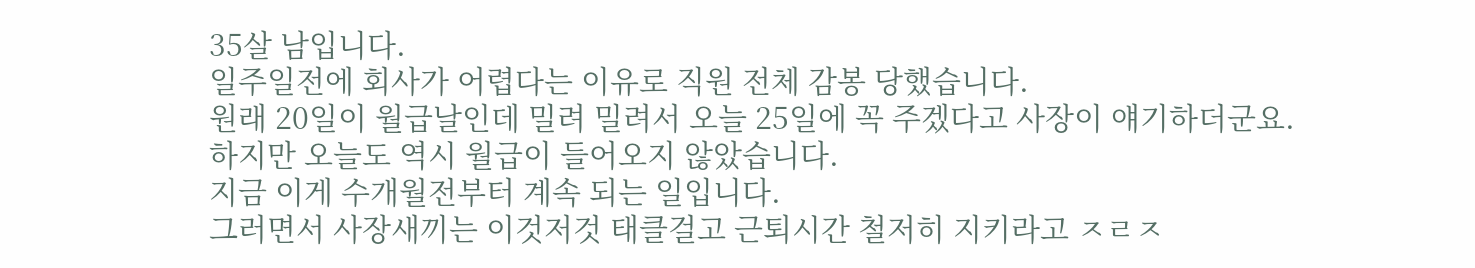35살 남입니다.
일주일전에 회사가 어렵다는 이유로 직원 전체 감봉 당했습니다.
원래 20일이 월급날인데 밀려 밀려서 오늘 25일에 꼭 주겠다고 사장이 얘기하더군요.
하지만 오늘도 역시 월급이 들어오지 않았습니다.
지금 이게 수개월전부터 계속 되는 일입니다.
그러면서 사장새끼는 이것저것 태클걸고 근퇴시간 철저히 지키라고 ㅈㄹㅈ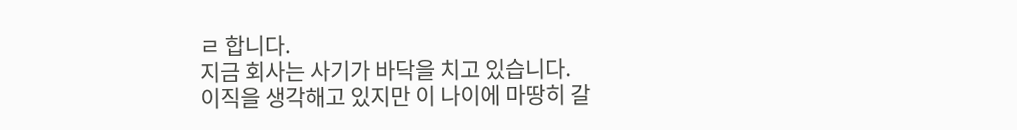ㄹ 합니다.
지금 회사는 사기가 바닥을 치고 있습니다.
이직을 생각해고 있지만 이 나이에 마땅히 갈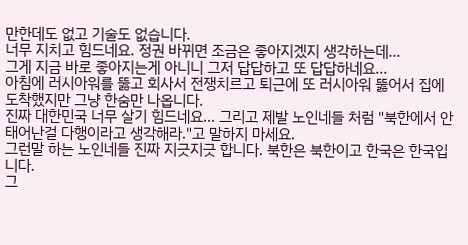만한데도 없고 기술도 없습니다.
너무 지치고 힘드네요. 정권 바뀌면 조금은 좋아지겠지 생각하는데...
그게 지금 바로 좋아지는게 아니니 그저 답답하고 또 답답하네요...
아침에 러시아워를 뚫고 회사서 전쟁치르고 퇴근에 또 러시아워 뚫어서 집에 도착했지만 그냥 한숨만 나옵니다.
진짜 대한민국 너무 살기 힘드네요... 그리고 제발 노인네들 처럼 "북한에서 안 태어난걸 다행이라고 생각해라."고 말하지 마세요.
그런말 하는 노인네들 진짜 지긋지긋 합니다. 북한은 북한이고 한국은 한국입니다.
그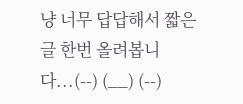냥 너무 답답해서 짧은 글 한번 올려봅니다...(--) (__) (--)